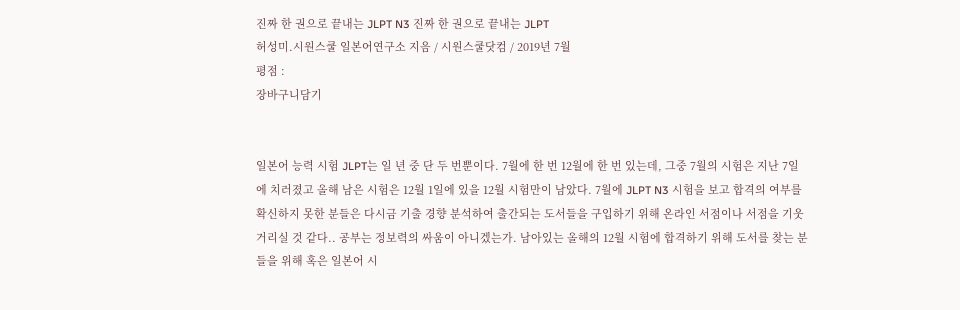진짜 한 권으로 끝내는 JLPT N3 진짜 한 권으로 끝내는 JLPT
허성미.시원스쿨 일본어연구소 지음 / 시원스쿨닷컴 / 2019년 7월
평점 :
장바구니담기


일본어 능력 시험 JLPT는 일 년 중 단 두 번뿐이다. 7월에 한 번 12월에 한 번 있는데, 그중 7월의 시험은 지난 7일에 치러졌고 올해 남은 시험은 12월 1일에 있을 12월 시험만이 남았다. 7월에 JLPT N3 시험을 보고 합격의 여부를 확신하지 못한 분들은 다시금 기출 경향 분석하여 출간되는 도서들을 구입하기 위해 온라인 서점이나 서점을 기웃거리실 것 같다.. 공부는 정보력의 싸움이 아니겠는가. 남아있는 올해의 12월 시험에 합격하기 위해 도서를 찾는 분들을 위해 혹은 일본어 시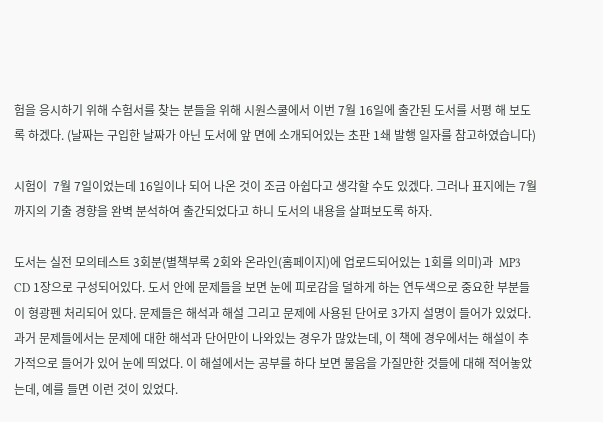험을 응시하기 위해 수험서를 찾는 분들을 위해 시원스쿨에서 이번 7월 16일에 출간된 도서를 서평 해 보도록 하겠다. (날짜는 구입한 날짜가 아닌 도서에 앞 면에 소개되어있는 초판 1쇄 발행 일자를 참고하였습니다)

시험이  7월 7일이었는데 16일이나 되어 나온 것이 조금 아쉽다고 생각할 수도 있겠다. 그러나 표지에는 7월까지의 기출 경향을 완벽 분석하여 출간되었다고 하니 도서의 내용을 살펴보도록 하자.

도서는 실전 모의테스트 3회분(별책부록 2회와 온라인(홈페이지)에 업로드되어있는 1회를 의미)과  MP3 CD 1장으로 구성되어있다. 도서 안에 문제들을 보면 눈에 피로감을 덜하게 하는 연두색으로 중요한 부분들이 형광펜 처리되어 있다. 문제들은 해석과 해설 그리고 문제에 사용된 단어로 3가지 설명이 들어가 있었다. 과거 문제들에서는 문제에 대한 해석과 단어만이 나와있는 경우가 많았는데, 이 책에 경우에서는 해설이 추가적으로 들어가 있어 눈에 띄었다. 이 해설에서는 공부를 하다 보면 물음을 가질만한 것들에 대해 적어놓았는데, 예를 들면 이런 것이 있었다.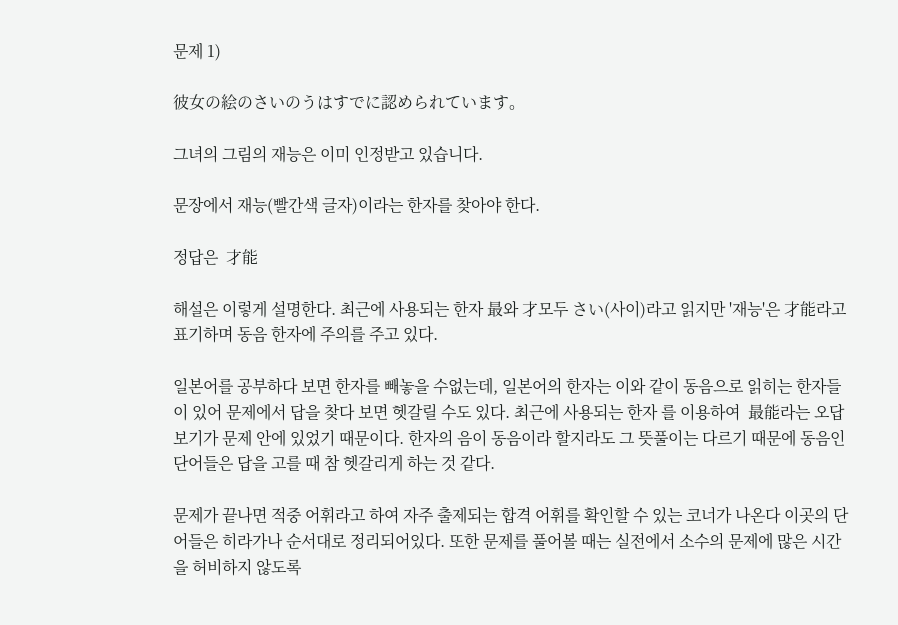문제 1)

彼女の絵のさいのうはすでに認められています。

그녀의 그림의 재능은 이미 인정받고 있습니다.

문장에서 재능(빨간색 글자)이라는 한자를 찾아야 한다.

정답은  才能

해설은 이렇게 설명한다. 최근에 사용되는 한자 最와 才모두 さい(사이)라고 읽지만 '재능'은 才能라고 표기하며 동음 한자에 주의를 주고 있다.

일본어를 공부하다 보면 한자를 빼놓을 수없는데, 일본어의 한자는 이와 같이 동음으로 읽히는 한자들이 있어 문제에서 답을 찾다 보면 헷갈릴 수도 있다. 최근에 사용되는 한자 를 이용하여  最能라는 오답 보기가 문제 안에 있었기 때문이다. 한자의 음이 동음이라 할지라도 그 뜻풀이는 다르기 때문에 동음인 단어들은 답을 고를 때 참 헷갈리게 하는 것 같다.

문제가 끝나면 적중 어휘라고 하여 자주 출제되는 합격 어휘를 확인할 수 있는 코너가 나온다 이곳의 단어들은 히라가나 순서대로 정리되어있다. 또한 문제를 풀어볼 때는 실전에서 소수의 문제에 많은 시간을 허비하지 않도록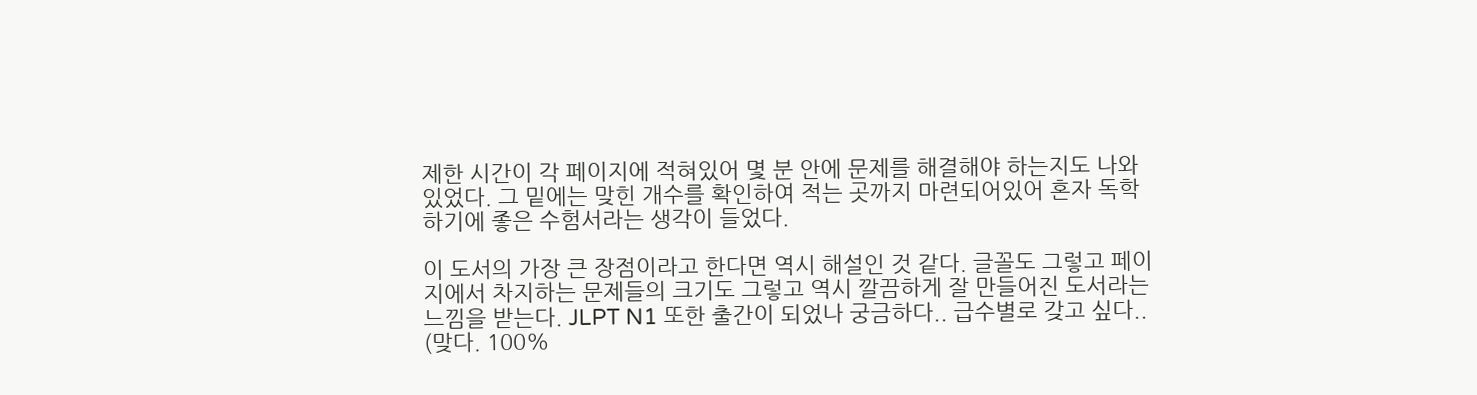제한 시간이 각 페이지에 적혀있어 몇 분 안에 문제를 해결해야 하는지도 나와있었다. 그 밑에는 맞힌 개수를 확인하여 적는 곳까지 마련되어있어 혼자 독학하기에 좋은 수험서라는 생각이 들었다.

이 도서의 가장 큰 장점이라고 한다면 역시 해설인 것 같다. 글꼴도 그렇고 페이지에서 차지하는 문제들의 크기도 그렇고 역시 깔끔하게 잘 만들어진 도서라는 느낌을 받는다. JLPT N1 또한 출간이 되었나 궁금하다.. 급수별로 갖고 싶다.. (맞다. 100%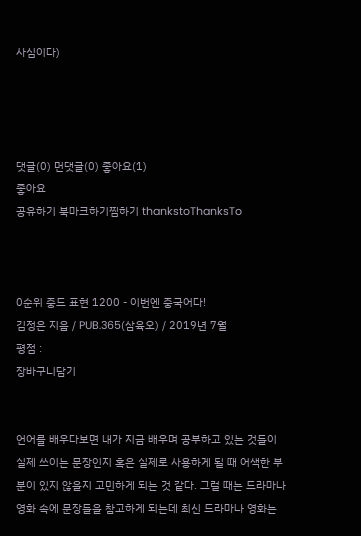사심이다)




댓글(0) 먼댓글(0) 좋아요(1)
좋아요
공유하기 북마크하기찜하기 thankstoThanksTo



0순위 중드 표현 1200 - 이번엔 중국어다!
김정은 지음 / PUB.365(삼육오) / 2019년 7월
평점 :
장바구니담기


언어를 배우다보면 내가 지금 배우며 공부하고 있는 것들이 실제 쓰이는 문장인지 혹은 실제로 사용하게 될 때 어색한 부분이 있지 않을지 고민하게 되는 것 같다. 그럴 때는 드라마나 영화 속에 문장들을 참고하게 되는데 최신 드라마나 영화는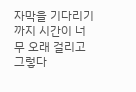자막을 기다리기까지 시간이 너무 오래 걸리고 그렇다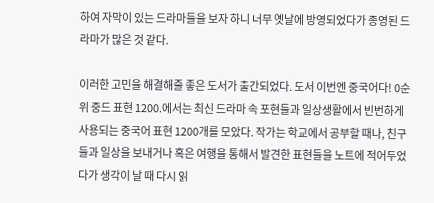하여 자막이 있는 드라마들을 보자 하니 너무 옛날에 방영되었다가 종영된 드라마가 많은 것 같다.

이러한 고민을 해결해줄 좋은 도서가 출간되었다. 도서 이번엔 중국어다! 0순위 중드 표현 1200.에서는 최신 드라마 속 포현들과 일상생활에서 빈번하게 사용되는 중국어 표현 1200개를 모았다. 작가는 학교에서 공부할 때나, 친구들과 일상을 보내거나 혹은 여행을 통해서 발견한 표현들을 노트에 적어두었다가 생각이 날 때 다시 읽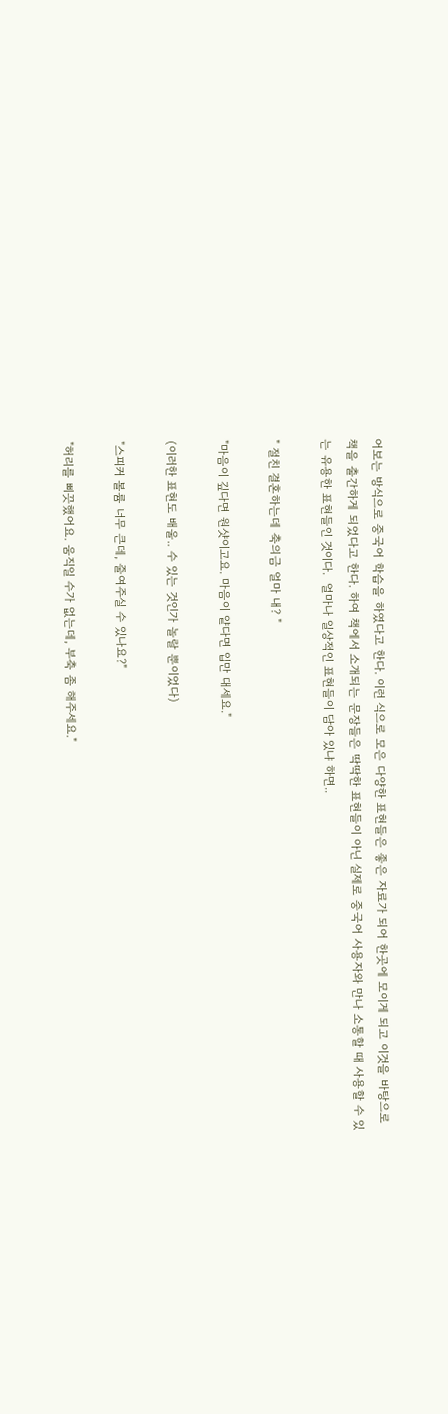어보는 방식으로 중국어 학습을 하였다고 한다. 이런 식으로 모은 다양한 표현들은 좋은 자료가 되어 한곳에 모이게 되고 이것을 바탕으로 책을 출간하게 되었다고 한다. 하여 책에서 소개되는 문장들은 딱딱한 표현들이 아닌 실제로 중국어 사용자와 만나 소통할 때 사용할 수 있는 유용한 표현들인 것이다.  얼마나 일상적인 표현들이 담아 있냐 하면..

" 절친 결혼하는데 축의금 얼마 내? "

"마음이 깊다면 원샷이고요. 마음이 얕다면 입만 대세요."

(이러한 표현도 배울.. 수 있는 것인가 놀랄 뿐이었다)

"스피커 볼륨 너무 큰데, 줄여주실 수 있나요?"

"허리를 삐끗했어요. 움직일 수가 없는데, 부축 좀 해주세요."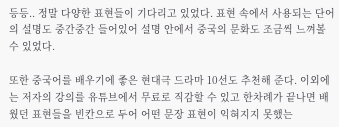등등.. 정말 다양한 표현들이 기다리고 있었다. 표현 속에서 사용되는 단어의 설명도 중간중간 들어있어 설명 안에서 중국의 문화도 조금씩 느껴볼 수 있었다.

또한 중국어를 배우기에 좋은 현대극 드라마 10선도 추천해 준다. 이외에는 저자의 강의를 유튜브에서 무료로 직감할 수 있고 한차례가 끝나면 배웠던 표현들을 빈칸으로 두어 어떤 문장 표현이 익혀지지 못했는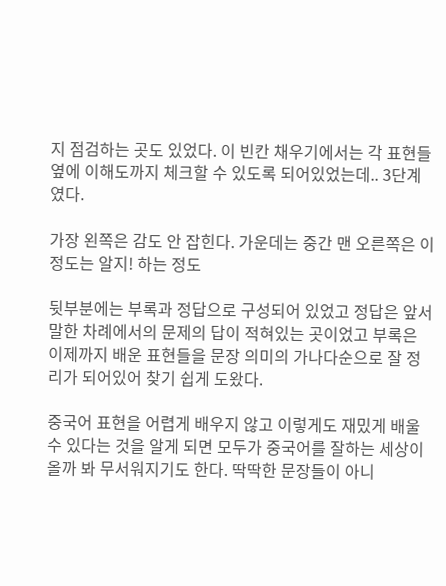지 점검하는 곳도 있었다. 이 빈칸 채우기에서는 각 표현들 옆에 이해도까지 체크할 수 있도록 되어있었는데.. 3단계였다.

가장 왼쪽은 감도 안 잡힌다. 가운데는 중간 맨 오른쪽은 이 정도는 알지! 하는 정도

뒷부분에는 부록과 정답으로 구성되어 있었고 정답은 앞서 말한 차례에서의 문제의 답이 적혀있는 곳이었고 부록은 이제까지 배운 표현들을 문장 의미의 가나다순으로 잘 정리가 되어있어 찾기 쉽게 도왔다.

중국어 표현을 어렵게 배우지 않고 이렇게도 재밌게 배울 수 있다는 것을 알게 되면 모두가 중국어를 잘하는 세상이 올까 봐 무서워지기도 한다. 딱딱한 문장들이 아니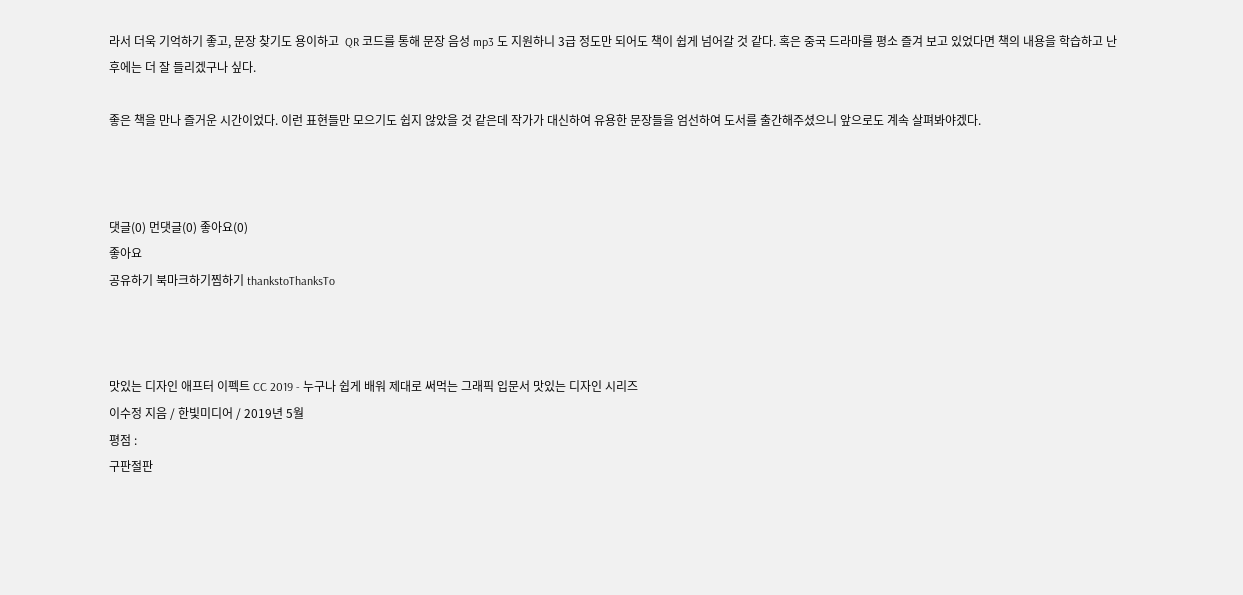라서 더욱 기억하기 좋고, 문장 찾기도 용이하고  QR 코드를 통해 문장 음성 mp3 도 지원하니 3급 정도만 되어도 책이 쉽게 넘어갈 것 같다. 혹은 중국 드라마를 평소 즐겨 보고 있었다면 책의 내용을 학습하고 난 후에는 더 잘 들리겠구나 싶다.

좋은 책을 만나 즐거운 시간이었다. 이런 표현들만 모으기도 쉽지 않았을 것 같은데 작가가 대신하여 유용한 문장들을 엄선하여 도서를 출간해주셨으니 앞으로도 계속 살펴봐야겠다.



댓글(0) 먼댓글(0) 좋아요(0)
좋아요
공유하기 북마크하기찜하기 thankstoThanksTo



맛있는 디자인 애프터 이펙트 CC 2019 - 누구나 쉽게 배워 제대로 써먹는 그래픽 입문서 맛있는 디자인 시리즈
이수정 지음 / 한빛미디어 / 2019년 5월
평점 :
구판절판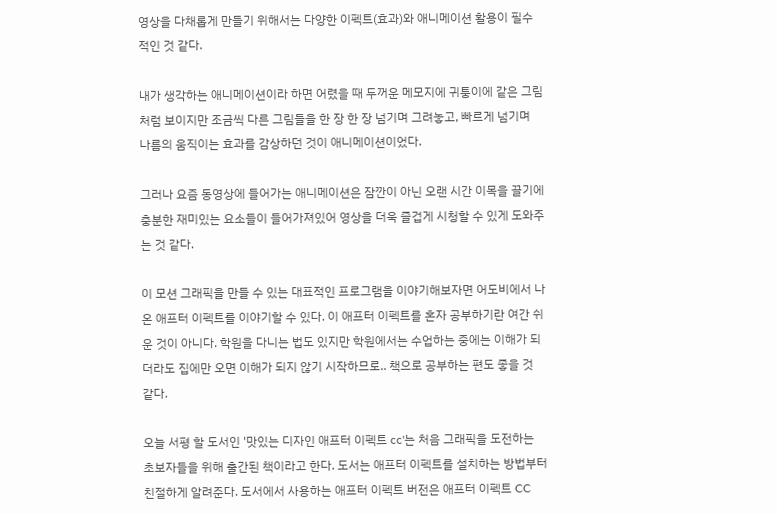영상을 다채롭게 만들기 위해서는 다양한 이펙트(효과)와 애니메이션 활용이 필수적인 것 같다.

내가 생각하는 애니메이션이라 하면 어렸을 때 두꺼운 메모지에 귀퉁이에 같은 그림처럼 보이지만 조금씩 다른 그림들을 한 장 한 장 넘기며 그려놓고, 빠르게 넘기며 나름의 움직이는 효과를 감상하던 것이 애니메이션이었다.

그러나 요즘 동영상에 들어가는 애니메이션은 잠깐이 아닌 오랜 시간 이목을 끌기에 충분한 재미있는 요소들이 들어가져있어 영상을 더욱 즐겁게 시청할 수 있게 도와주는 것 같다.

이 모션 그래픽을 만들 수 있는 대표적인 프로그램을 이야기해보자면 어도비에서 나온 애프터 이펙트를 이야기할 수 있다. 이 애프터 이펙트를 혼자 공부하기란 여간 쉬운 것이 아니다. 학원을 다니는 법도 있지만 학원에서는 수업하는 중에는 이해가 되더라도 집에만 오면 이해가 되지 않기 시작하므로.. 책으로 공부하는 편도 좋을 것 같다.

오늘 서평 할 도서인 '맛있는 디자인 애프터 이펙트 cc'는 처음 그래픽을 도전하는 초보자들을 위해 출간된 책이라고 한다. 도서는 애프터 이펙트를 설치하는 방법부터 친절하게 알려준다. 도서에서 사용하는 애프터 이펙트 버전은 애프터 이펙트 CC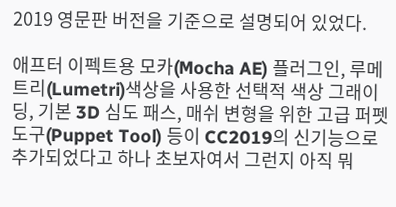2019 영문판 버전을 기준으로 설명되어 있었다.

애프터 이펙트용 모카(Mocha AE) 플러그인, 루메트리(Lumetri)색상을 사용한 선택적 색상 그래이딩, 기본 3D 심도 패스, 매쉬 변형을 위한 고급 퍼펫 도구(Puppet Tool) 등이 CC2019의 신기능으로 추가되었다고 하나 초보자여서 그런지 아직 뭐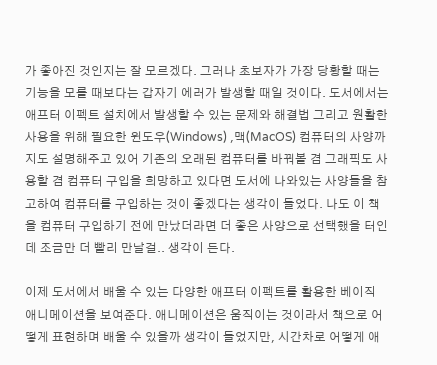가 좋아진 것인지는 잘 모르겠다. 그러나 초보자가 가장 당황할 때는 기능을 모를 때보다는 갑자기 에러가 발생할 때일 것이다. 도서에서는 애프터 이펙트 설치에서 발생할 수 있는 문제와 해결법 그리고 원활한 사용을 위해 필요한 윈도우(Windows) ,맥(MacOS) 컴퓨터의 사양까지도 설명해주고 있어 기존의 오래된 컴퓨터를 바꿔볼 겸 그래픽도 사용할 겸 컴퓨터 구입을 희망하고 있다면 도서에 나와있는 사양들을 참고하여 컴퓨터를 구입하는 것이 좋겠다는 생각이 들었다. 나도 이 책을 컴퓨터 구입하기 전에 만났더라면 더 좋은 사양으로 선택했을 터인데 조금만 더 빨리 만날걸.. 생각이 든다.

이제 도서에서 배울 수 있는 다양한 애프터 이펙트를 활용한 베이직 애니메이션을 보여준다. 애니메이션은 움직이는 것이라서 책으로 어떻게 표현하며 배울 수 있을까 생각이 들었지만, 시간차로 어떻게 애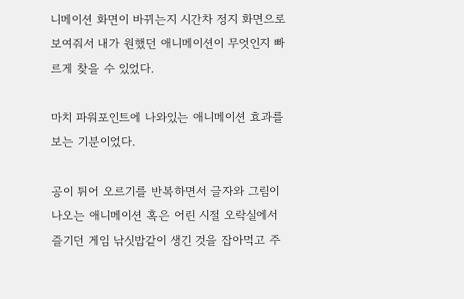니메이션 화면이 바뀌는지 시간차 정지 화면으로 보여줘서 내가 원했던 애니메이션이 무엇인지 빠르게 찾을 수 있었다.

마치 파워포인트에 나와있는 애니메이션 효과를 보는 기분이었다.

공이 튀어 오르기를 반복하면서 글자와 그림이 나오는 애니메이션 혹은 어린 시절 오락실에서 즐기던 게임 낚싯밥같이 생긴 것을 잡아먹고 주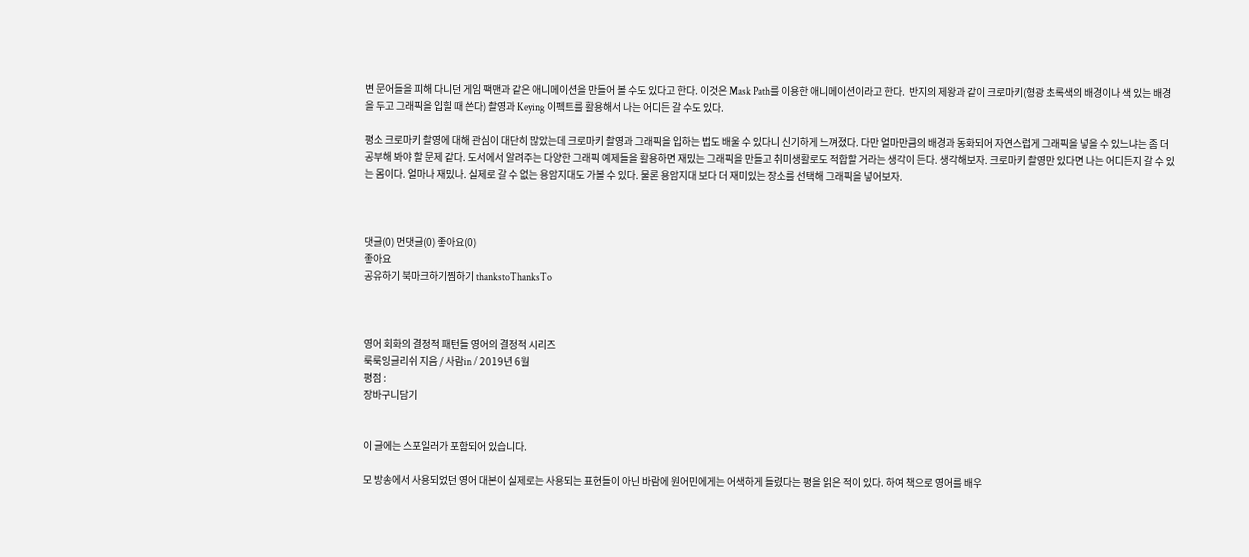변 문어들을 피해 다니던 게임 팩맨과 같은 애니메이션을 만들어 볼 수도 있다고 한다. 이것은 Mask Path를 이용한 애니메이션이라고 한다.  반지의 제왕과 같이 크로마키(형광 초록색의 배경이나 색 있는 배경을 두고 그래픽을 입힐 때 쓴다) 촬영과 Keying 이펙트를 활용해서 나는 어디든 갈 수도 있다.

평소 크로마키 촬영에 대해 관심이 대단히 많았는데 크로마키 촬영과 그래픽을 입하는 법도 배울 수 있다니 신기하게 느껴졌다. 다만 얼마만큼의 배경과 동화되어 자연스럽게 그래픽을 넣을 수 있느냐는 좀 더 공부해 봐야 할 문제 같다. 도서에서 알려주는 다양한 그래픽 예제들을 활용하면 재밌는 그래픽을 만들고 취미생활로도 적합할 거라는 생각이 든다. 생각해보자. 크로마키 촬영만 있다면 나는 어디든지 갈 수 있는 몸이다. 얼마나 재밌나. 실제로 갈 수 없는 용암지대도 가볼 수 있다. 물론 용암지대 보다 더 재미있는 장소를 선택해 그래픽을 넣어보자.



댓글(0) 먼댓글(0) 좋아요(0)
좋아요
공유하기 북마크하기찜하기 thankstoThanksTo



영어 회화의 결정적 패턴들 영어의 결정적 시리즈
룩룩잉글리쉬 지음 / 사람in / 2019년 6월
평점 :
장바구니담기


이 글에는 스포일러가 포함되어 있습니다.

모 방송에서 사용되었던 영어 대본이 실제로는 사용되는 표현들이 아닌 바람에 원어민에게는 어색하게 들렸다는 평을 읽은 적이 있다. 하여 책으로 영어를 배우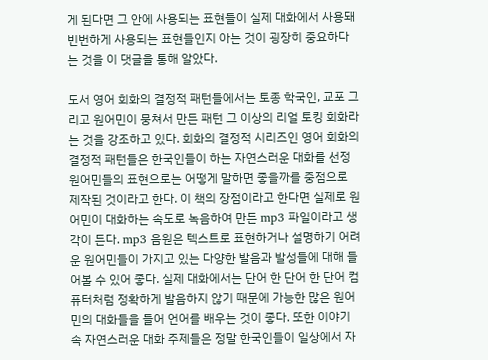게 된다면 그 안에 사용되는 표현들이 실제 대화에서 사용돼 빈번하게 사용되는 표현들인지 아는 것이 굉장히 중요하다는 것을 이 댓글을 통해 알았다.

도서 영어 회화의 결정적 패턴들에서는 토종 학국인, 교포 그리고 원어민이 뭉쳐서 만든 패턴 그 이상의 리얼 토킹 회화라는 것을 강조하고 있다. 회화의 결정적 시리즈인 영어 회화의 결정적 패턴들은 한국인들이 하는 자연스러운 대화를 선정 원어민들의 표현으로는 어떻게 말하면 좋을까를 중점으로 제작된 것이라고 한다. 이 책의 장점이라고 한다면 실제로 원어민이 대화하는 속도로 녹음하여 만든 mp3 파일이라고 생각이 든다. mp3 음원은 텍스트로 표현하거나 설명하기 어려운 원어민들이 가지고 있는 다양한 발음과 발성들에 대해 들어볼 수 있어 좋다. 실제 대화에서는 단어 한 단어 한 단어 컴퓨터처럼 정확하게 발음하지 않기 때문에 가능한 많은 원어민의 대화들을 들어 언어를 배우는 것이 좋다. 또한 이야기 속 자연스러운 대화 주제들은 정말 한국인들이 일상에서 자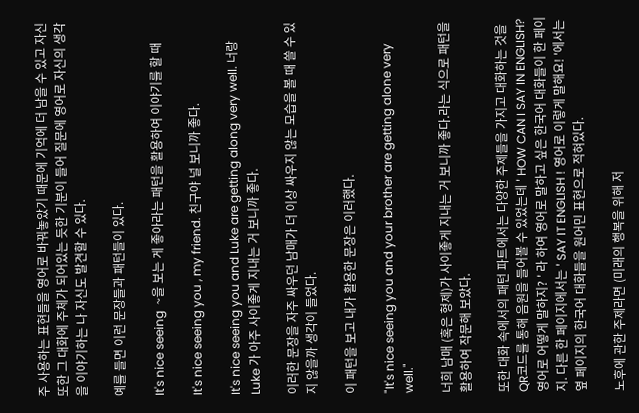주 사용하는 표현들을 영어로 바꿔놓았기 때문에 기억에 더 남을 수 있고 자신 또한 그 대화에 주체가 되어있는 듯한 기분이 들어 질문에 영어로 자신의 생각을 이야기하는 나 자신도 발견할 수 있다.

예를 들면 이런 문장들과 패턴들이 있다.

It's nice seeing  ~을 보는 게 좋아라는 패턴을 활용하여 이야기를 할 때

It's nice seeing you , my friend. 친구야 널 보니까 좋다.

It's nice seeing you and Luke are getting along very well. 너랑 Luke 가 아주 사이좋게 지내는 거 보니까 좋다.

이러한 문장을 자주 싸우던 남매가 더 이상 싸우지 않는 모습을 볼 때 쓸 수 있지 않을까 생각이 들었다.

이 패턴을 보고 내가 활용한 문장은 이러했다.

"It's nice seeing you and your brother are getting alone very well."

너희 남매 (혹은 형제)가 사이좋게 지내는 거 보니까 좋다.라는 식으로 패턴을 활용하여 작문해 보았다.

또한 대화 속에서의 패턴 파트에서는 다양한 주제들을 가지고 대화하는 것을 QR코드를 통해 음원을 들어볼 수 있었는데 ' HOW CAN I SAY IN ENGLISH? 영어로 어떻게 말하지? ' 라 하여 영어로 말하고 싶은 한국어 대화들이 한 페이지. 다른 한 페이지에서는 ' SAY IT ENGLISH ! 영어로 이렇게 말해요! '에서는 옆 페이지의 한국어 대화들을 원어민 표현으로 적혀있다.

노후에 관한 주제라면 (미래의 행복을 위해 저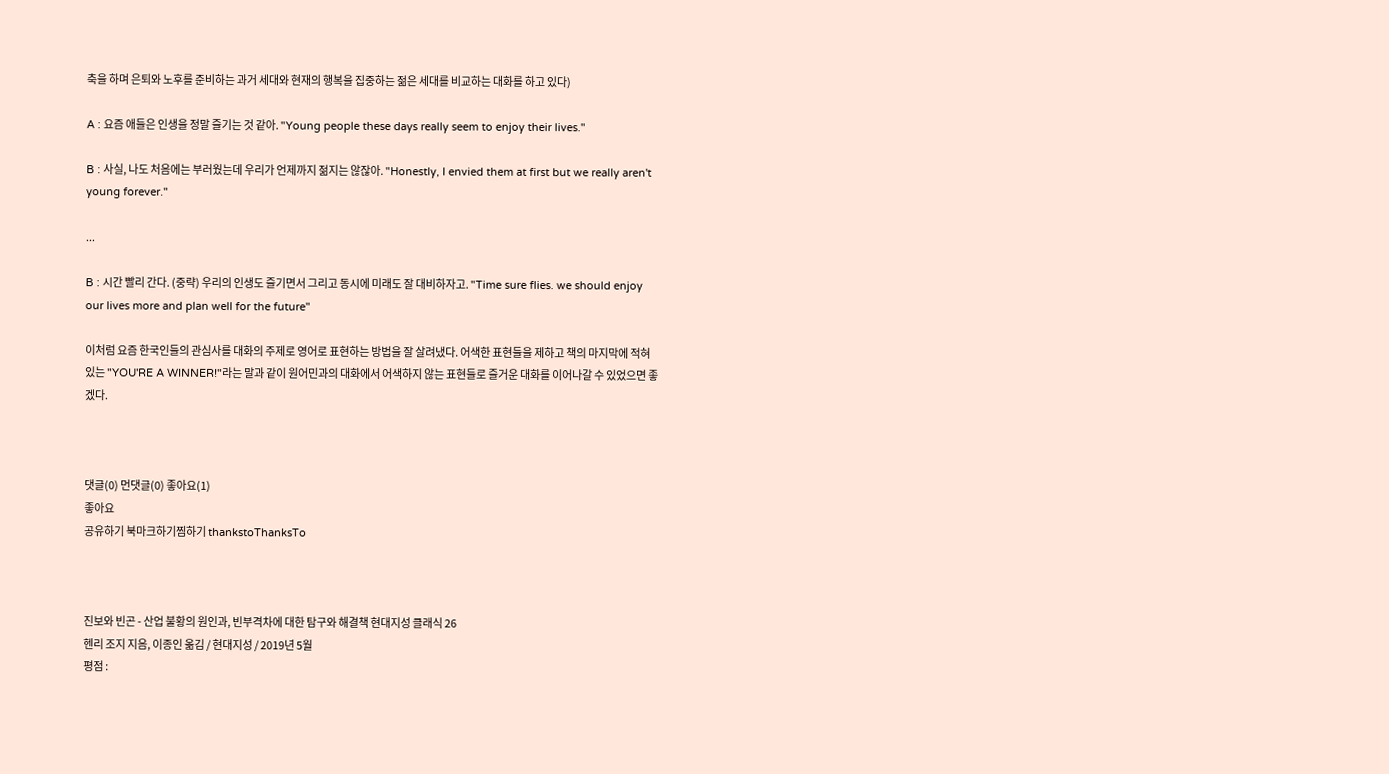축을 하며 은퇴와 노후를 준비하는 과거 세대와 현재의 행복을 집중하는 젊은 세대를 비교하는 대화를 하고 있다)

A : 요즘 애들은 인생을 정말 즐기는 것 같아. "Young people these days really seem to enjoy their lives."

B : 사실, 나도 처음에는 부러웠는데 우리가 언제까지 젊지는 않잖아. "Honestly, I envied them at first but we really aren't young forever."

...

B : 시간 빨리 간다. (중략) 우리의 인생도 즐기면서 그리고 동시에 미래도 잘 대비하자고. "Time sure flies. we should enjoy our lives more and plan well for the future"

이처럼 요즘 한국인들의 관심사를 대화의 주제로 영어로 표현하는 방법을 잘 살려냈다. 어색한 표현들을 제하고 책의 마지막에 적혀있는 "YOU'RE A WINNER!"라는 말과 같이 원어민과의 대화에서 어색하지 않는 표현들로 즐거운 대화를 이어나갈 수 있었으면 좋겠다.



댓글(0) 먼댓글(0) 좋아요(1)
좋아요
공유하기 북마크하기찜하기 thankstoThanksTo



진보와 빈곤 - 산업 불황의 원인과, 빈부격차에 대한 탐구와 해결책 현대지성 클래식 26
헨리 조지 지음, 이종인 옮김 / 현대지성 / 2019년 5월
평점 :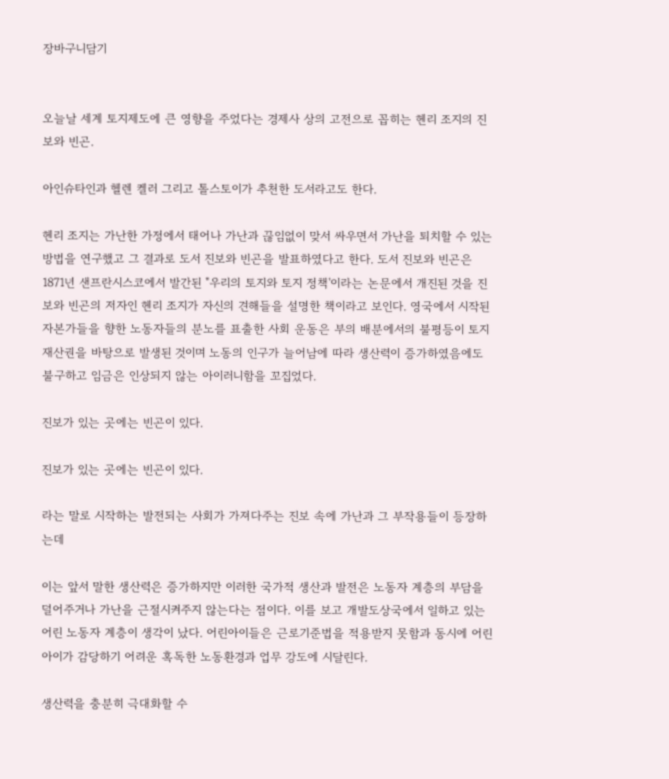장바구니담기


오늘날 세계 토지제도에 큰 영향을 주었다는 경제사 상의 고전으로 꼽히는 헨리 조지의 진보와 빈곤.

아인슈타인과 헬렌 켈러 그리고 톨스토이가 추천한 도서라고도 한다.

헨리 조지는 가난한 가정에서 태어나 가난과 끊임없이 맞서 싸우면서 가난을 퇴치할 수 있는 방법을 연구했고 그 결과로 도서 진보와 빈곤을 발표하였다고 한다. 도서 진보와 빈곤은 1871년 샌프란시스코에서 발간된 "우리의 토지와 토지 정책'이라는 논문에서 개진된 것을 진보와 빈곤의 저자인 헨리 조지가 자신의 견해들을 설명한 책이라고 보인다. 영국에서 시작된 자본가들을 향한 노동자들의 분노를 표출한 사회 운동은 부의 배분에서의 불평등이 토지 재산권을 바탕으로 발생된 것이며 노동의 인구가 늘어남에 따라 생산력이 증가하였음에도 불구하고 임금은 인상되지 않는 아이러니함을 꼬집었다.

진보가 있는 곳에는 빈곤이 있다.

진보가 있는 곳에는 빈곤이 있다.

라는 말로 시작하는 발전되는 사회가 가져다주는 진보 속에 가난과 그 부작용들이 등장하는데

이는 앞서 말한 생산력은 증가하지만 이러한 국가적 생산과 발전은 노동자 계층의 부담을 덜어주거나 가난을 근절시켜주지 않는다는 점이다. 이를 보고 개발도상국에서 일하고 있는 어린 노동자 계층이 생각이 났다. 어린아이들은 근로기준법을 적용받지 못함과 동시에 어린아이가 감당하기 어려운 혹독한 노동환경과 업무 강도에 시달린다.

생산력을 충분히 극대화할 수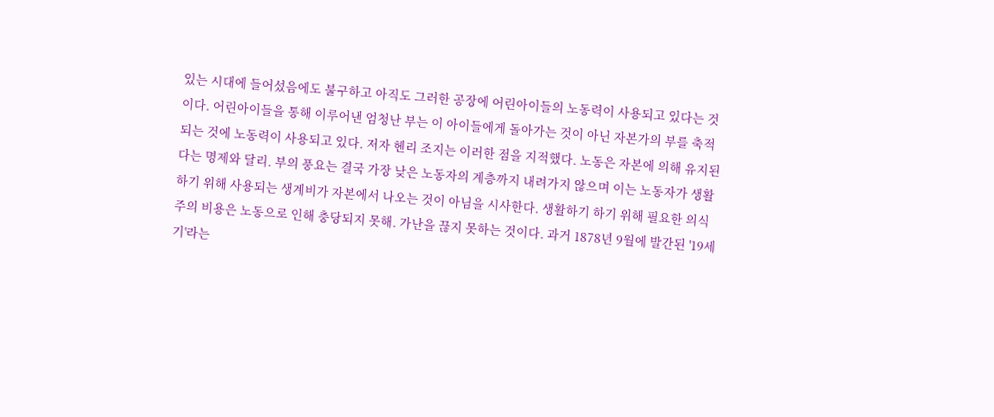있는 시대에 들어섰음에도 불구하고 아직도 그러한 공장에 어린아이들의 노동력이 사용되고 있다는 것이다. 어린아이들을 통해 이루어낸 엄청난 부는 이 아이들에게 돌아가는 것이 아닌 자본가의 부를 축적되는 것에 노동력이 사용되고 있다. 저자 헨리 조지는 이러한 점을 지적했다. 노동은 자본에 의해 유지된다는 명제와 달리. 부의 풍요는 결국 가장 낮은 노동자의 계층까지 내려가지 않으며 이는 노동자가 생활하기 위해 사용되는 생계비가 자본에서 나오는 것이 아님을 시사한다. 생활하기 하기 위해 필요한 의식주의 비용은 노동으로 인해 충당되지 못해. 가난을 끊지 못하는 것이다. 과거 1878년 9월에 발간된 '19세기'라는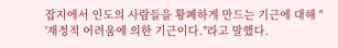잡지에서 인도의 사람들을 황폐하게 만드는 기근에 대해 " '재정적 어려움에 의한 기근이다."라고 말했다.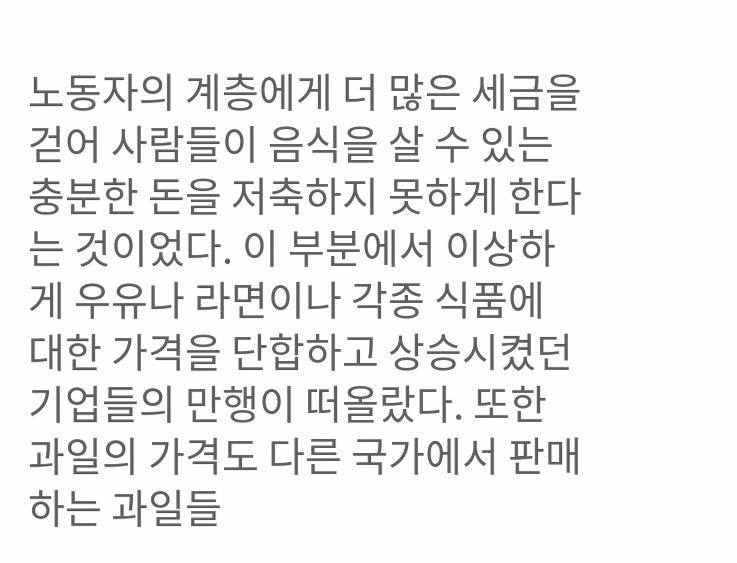노동자의 계층에게 더 많은 세금을 걷어 사람들이 음식을 살 수 있는 충분한 돈을 저축하지 못하게 한다는 것이었다. 이 부분에서 이상하게 우유나 라면이나 각종 식품에 대한 가격을 단합하고 상승시켰던 기업들의 만행이 떠올랐다. 또한 과일의 가격도 다른 국가에서 판매하는 과일들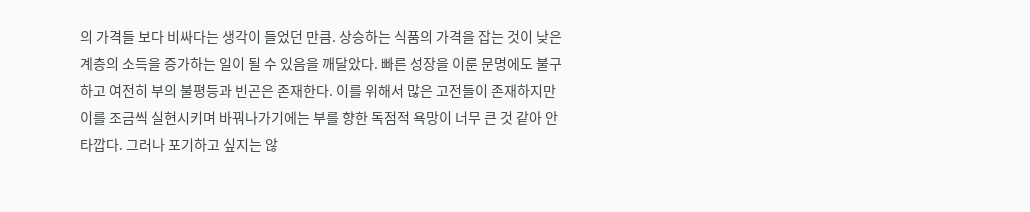의 가격들 보다 비싸다는 생각이 들었던 만큼. 상승하는 식품의 가격을 잡는 것이 낮은 계층의 소득을 증가하는 일이 될 수 있음을 깨달았다. 빠른 성장을 이룬 문명에도 불구하고 여전히 부의 불평등과 빈곤은 존재한다. 이를 위해서 많은 고전들이 존재하지만 이를 조금씩 실현시키며 바꿔나가기에는 부를 향한 독점적 욕망이 너무 큰 것 같아 안타깝다. 그러나 포기하고 싶지는 않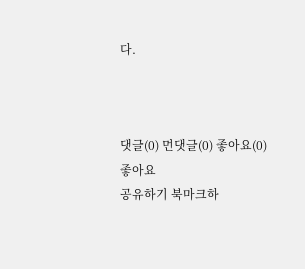다.



댓글(0) 먼댓글(0) 좋아요(0)
좋아요
공유하기 북마크하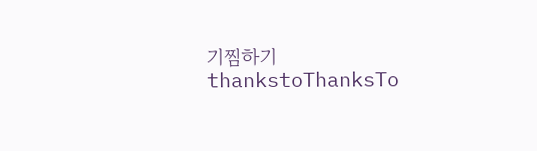기찜하기 thankstoThanksTo